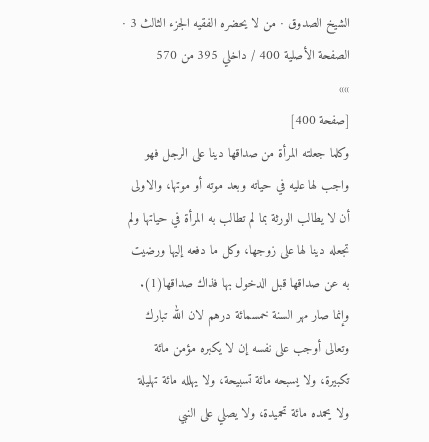الشيخ الصدوق · من لا يحضره الفقيه الجزء الثالث 3 · الصفحة الأصلية 400 / داخلي 395 من 570
»»
[صفحة 400]
وكلما جعلته المرأة من صداقها دينا على الرجل فهو واجب لها عليه في حياته وبعد موته أو موتها، والاولى أن لا يطالب الورثة بما لم تطالب به المرأة في حياتها ولم تجعله دينا لها على زوجها، وكل ما دفعه إليها ورضيت به عن صداقها قبل الدخول بها فذاك صداقها(1).
وإنما صار مهر السنة خمسمائة درهم لان الله تبارك وتعالى أوجب على نفسه إن لا يكبره مؤمن مائة تكبيرة، ولا يسبحه مائة تسبيحة، ولا يهلله مائة تهليلة ولا يحمده مائة تحميدة، ولا يصلي على النبي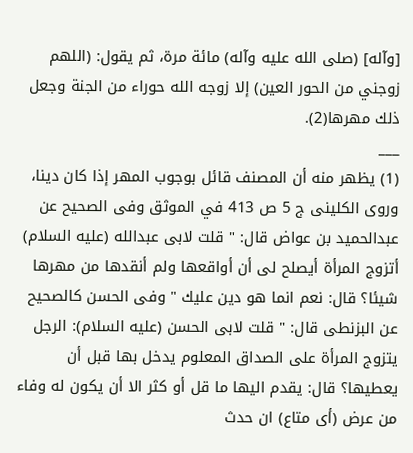[وآله] (صلى الله عليه وآله) مائة مرة، ثم يقول: (اللهم زوجني من الحور العين) إلا زوجه الله حوراء من الجنة وجعل ذلك مهرها(2).
___
(1) يظهر منه أن المصنف قائل بوجوب المهر إذا كان دينا، وروى الكلينى ج 5 ص 413 في الموثق وفى الصحيح عن عبدالحميد بن عواض قال: " قلت لابى عبدالله (عليه السلام) أتزوج المرأة أيصلح لى أن أواقعها ولم أنقدها من مهرها شيئا؟ قال: نعم انما هو دين عليك " وفى الحسن كالصحيح عن البزنطى قال: " قلت لابى الحسن (عليه السلام): الرجل يتزوج المرأة على الصداق المعلوم يدخل بها قبل أن يعطيها؟ قال: يقدم اليها ما قل أو كثر الا أن يكون له وفاء من عرض (أى متاع) ان حدث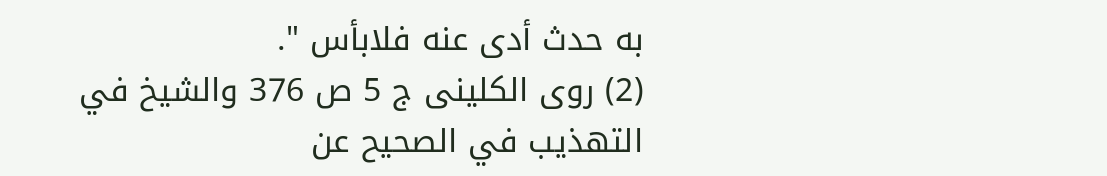به حدث أدى عنه فلابأس ".
(2) روى الكلينى ج 5 ص 376 والشيخ في التهذيب في الصحيح عن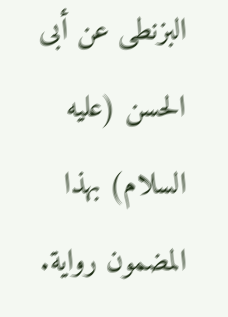البزنطى عن أبى الحسن (عليه السلام) بهذا المضمون رواية.